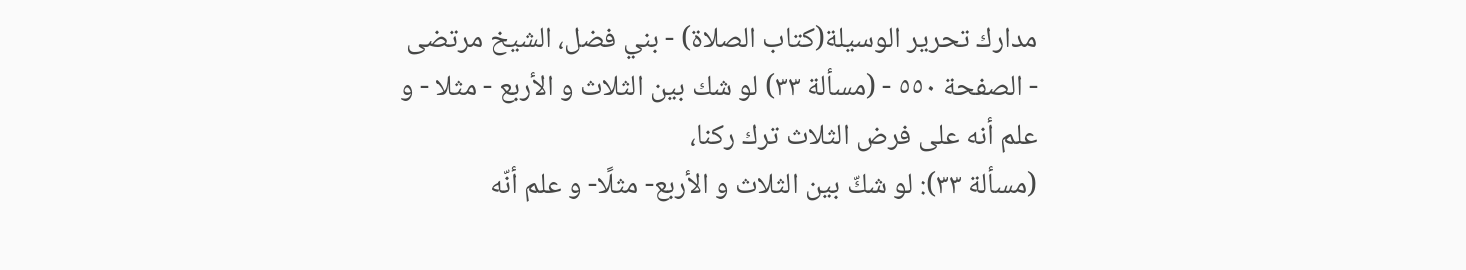مدارك تحرير الوسيلة(كتاب الصلاة) - بني فضل، الشيخ مرتضى - الصفحة ٥٥٠ - (مسألة ٣٣) لو شك بين الثلاث و الأربع - مثلا - و علم أنه على فرض الثلاث ترك ركنا،
(مسألة ٣٣): لو شكّ بين الثلاث و الأربع- مثلًا- و علم أنّه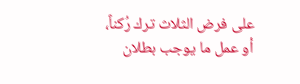على فرض الثلاث ترك رُكناً،
أو عمل ما يوجب بطلان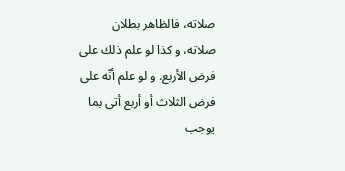صلاته، فالظاهر بطلان صلاته، و كذا لو علم ذلك على فرض الأربع. و لو علم أنّه على فرض الثلاث أو أربع أتى بما يوجب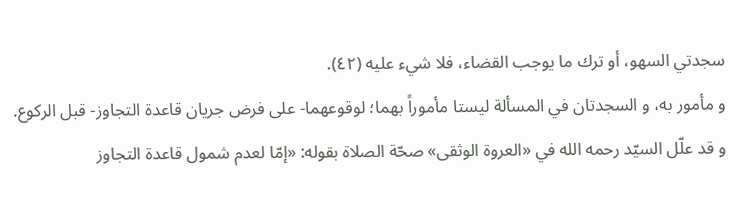سجدتي السهو، أو ترك ما يوجب القضاء، فلا شيء عليه (٤٢).
و مأمور به، و السجدتان في المسألة ليستا مأموراً بهما؛ لوقوعهما- على فرض جريان قاعدة التجاوز- قبل الركوع.
و قد علّل السيّد رحمه الله في «العروة الوثقى» صحّة الصلاة بقوله: «إمّا لعدم شمول قاعدة التجاوز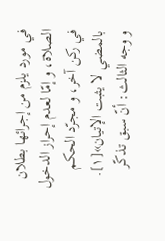في مورد يلزم من إجرائها بطلان الصلاة، و إمّا لعدم إحراز الدخول في ركن آخر، و مجرّد الحكم بالمضي لا يثبت الإتيان»[١].
و وجه الثالث: أنّ سبق تذكّر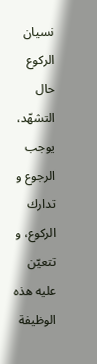نسيان الركوع حال التشهّد، يوجب الرجوع و تدارك الركوع، و تتعيّن عليه هذه الوظيفة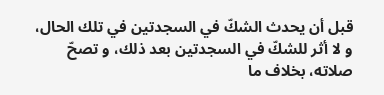قبل أن يحدث الشكّ في السجدتين في تلك الحال، و لا أثر للشكّ في السجدتين بعد ذلك، و تصحّ صلاته، بخلاف ما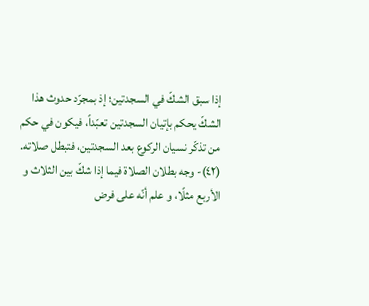إذا سبق الشكّ في السجدتين؛ إذ بمجرّد حدوث هذا الشكّ يحكم بإتيان السجدتين تعبّداً، فيكون في حكم من تذكّر نسيان الركوع بعد السجدتين، فتبطل صلاته.
(٤٢)- وجه بطلان الصلاة فيما إذا شكّ بين الثلاث و الأربع مثلًا، و علم أنّه على فرض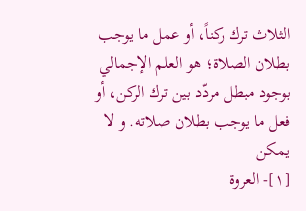الثلاث ترك ركناً، أو عمل ما يوجب بطلان الصلاة؛ هو العلم الإجمالي بوجود مبطل مردّد بين ترك الركن، أو فعل ما يوجب بطلان صلاته. و لا يمكن
[١]- العروة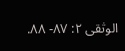الوثقى ٢: ٨٧- ٨٨.